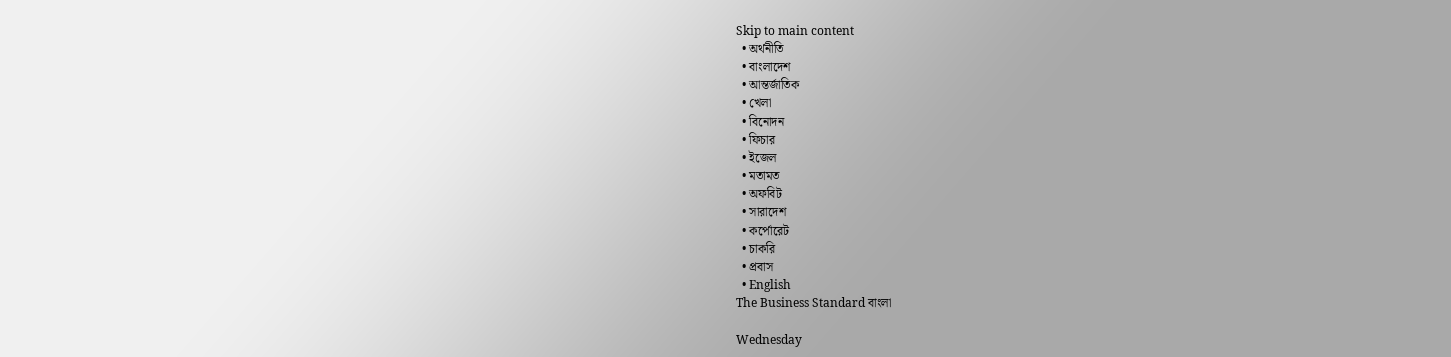Skip to main content
  • অর্থনীতি
  • বাংলাদেশ
  • আন্তর্জাতিক
  • খেলা
  • বিনোদন
  • ফিচার
  • ইজেল
  • মতামত
  • অফবিট
  • সারাদেশ
  • কর্পোরেট
  • চাকরি
  • প্রবাস
  • English
The Business Standard বাংলা

Wednesday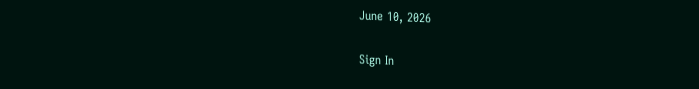June 10, 2026

Sign In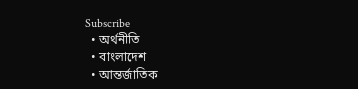Subscribe
  • অর্থনীতি
  • বাংলাদেশ
  • আন্তর্জাতিক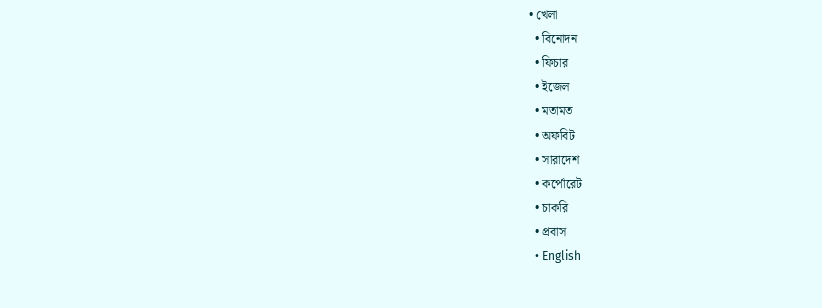• খেলা
  • বিনোদন
  • ফিচার
  • ইজেল
  • মতামত
  • অফবিট
  • সারাদেশ
  • কর্পোরেট
  • চাকরি
  • প্রবাস
  • English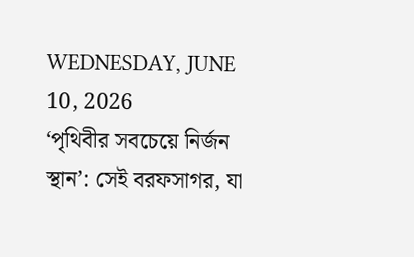WEDNESDAY, JUNE 10, 2026
‘পৃথিবীর সবচেয়ে নির্জন স্থান’: সেই বরফসাগর, যা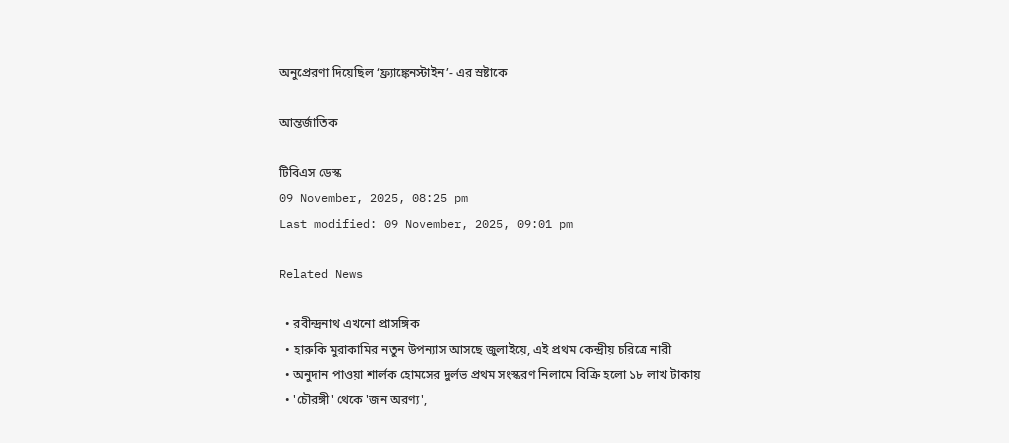অনুপ্রেরণা দিয়েছিল ‘ফ্র্যাঙ্কেনস্টাইন’- এর স্রষ্টাকে

আন্তর্জাতিক

টিবিএস ডেস্ক
09 November, 2025, 08:25 pm
Last modified: 09 November, 2025, 09:01 pm

Related News

  • রবীন্দ্রনাথ এখনো প্রাসঙ্গিক
  • হারুকি মুরাকামির নতুন উপন্যাস আসছে জুলাইয়ে, এই প্রথম কেন্দ্রীয় চরিত্রে নারী
  • অনুদান পাওয়া শার্লক হোমসের দুর্লভ প্রথম সংস্করণ নিলামে বিক্রি হলো ১৮ লাখ টাকায়
  • 'চৌরঙ্গী' থেকে 'জন অরণ্য',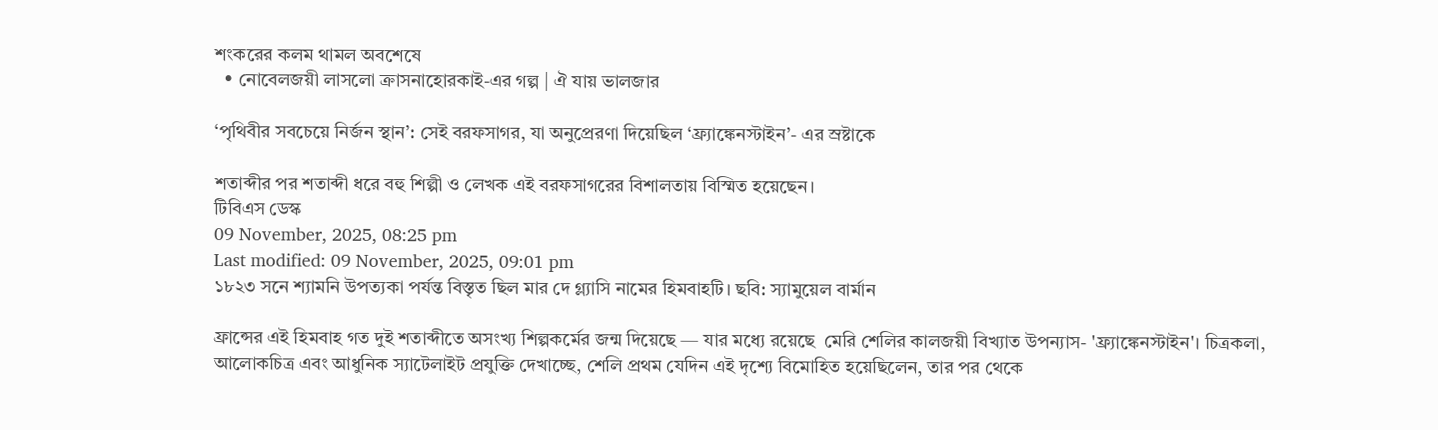শংকরের কলম থামল অবশেষে
  • নোবেলজয়ী লাসলো ক্রাসনাহোরকাই-এর গল্প | ঐ যায় ভালজার

‘পৃথিবীর সবচেয়ে নির্জন স্থান’: সেই বরফসাগর, যা অনুপ্রেরণা দিয়েছিল ‘ফ্র্যাঙ্কেনস্টাইন’- এর স্রষ্টাকে

শতাব্দীর পর শতাব্দী ধরে বহু শিল্পী ও লেখক এই বরফসাগরের বিশালতায় বিস্মিত হয়েছেন।
টিবিএস ডেস্ক
09 November, 2025, 08:25 pm
Last modified: 09 November, 2025, 09:01 pm
১৮২৩ সনে শ্যামনি উপত্যকা পর্যন্ত বিস্তৃত ছিল মার দে গ্ল্যাসি নামের হিমবাহটি। ছবি: স্যামুয়েল বার্মান

ফ্রান্সের এই হিমবাহ গত দুই শতাব্দীতে অসংখ্য শিল্পকর্মের জন্ম দিয়েছে — যার মধ্যে রয়েছে  মেরি শেলির কালজয়ী বিখ্যাত উপন্যাস- 'ফ্র্যাঙ্কেনস্টাইন'। চিত্রকলা, আলোকচিত্র এবং আধুনিক স্যাটেলাইট প্রযুক্তি দেখাচ্ছে, শেলি প্রথম যেদিন এই দৃশ্যে বিমোহিত হয়েছিলেন, তার পর থেকে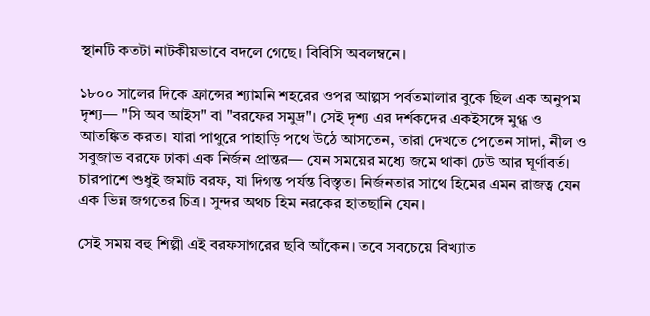স্থানটি কতটা নাটকীয়ভাবে বদলে গেছে। বিবিসি অবলম্বনে।

১৮০০ সালের দিকে ফ্রান্সের শ্যামনি শহরের ওপর আল্পস পর্বতমালার বুকে ছিল এক অনুপম দৃশ্য— "সি অব আইস" বা "বরফের সমুদ্র"। সেই দৃশ্য এর দর্শকদের একইসঙ্গে মুগ্ধ ও আতঙ্কিত করত। যারা পাথুরে পাহাড়ি পথে উঠে আসতেন, তারা দেখতে পেতেন সাদা, নীল ও সবুজাভ বরফে ঢাকা এক নির্জন প্রান্তর— যেন সময়ের মধ্যে জমে থাকা ঢেউ আর ঘূর্ণাবর্ত। চারপাশে শুধুই জমাট বরফ, যা দিগন্ত পর্যন্ত বিস্তৃত। নির্জনতার সাথে হিমের এমন রাজত্ব যেন এক ভিন্ন জগতের চিত্র। সুন্দর অথচ হিম নরকের হাতছানি যেন।

সেই সময় বহু শিল্পী এই বরফসাগরের ছবি আঁকেন। তবে সবচেয়ে বিখ্যাত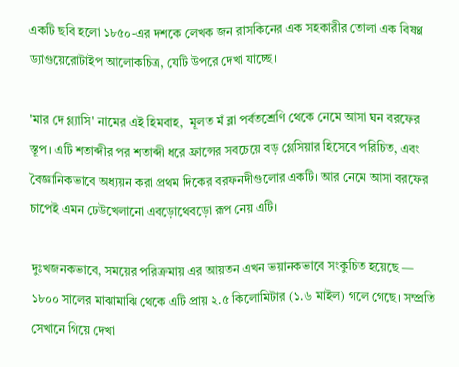একটি ছবি হলো ১৮৫০-এর দশকে লেখক জন রাসকিনের এক সহকারীর তোলা এক বিষণ্ণ ড্যাগুয়েরোটাইপ আলোকচিত্র, যেটি উপরে দেখা যাচ্ছে।

'মার দে গ্ল্যাসি' নামের এই হিমবাহ,  মূলত মঁ ব্লা পর্বতশ্রেণি থেকে নেমে আসা ঘন বরফের স্তূপ। এটি শতাব্দীর পর শতাব্দী ধরে ফ্রান্সের সবচেয়ে বড় গ্লেসিয়ার হিসেবে পরিচিত, এবং বৈজ্ঞানিকভাবে অধ্যয়ন করা প্রথম দিকের বরফনদীগুলোর একটি। আর নেমে আসা বরফের চাপেই এমন ঢেউখেলানো এবড়োথেবড়ো রূপ নেয় এটি।

দুঃখজনকভাবে, সময়ের পরিক্রমায় এর আয়তন এখন ভয়ানকভাবে সংকুচিত হয়েছে — ১৮০০ সালের মাঝামাঝি থেকে এটি প্রায় ২.৫ কিলোমিটার (১.৬ মাইল) গলে গেছে। সম্প্রতি সেখানে গিয়ে দেখা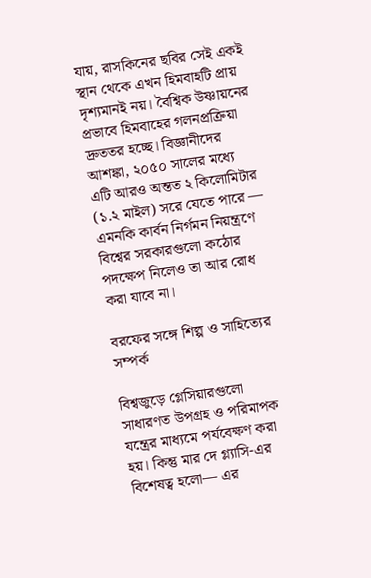যায়, রাসকিনের ছবির সেই একই স্থান থেকে এখন হিমবাহটি প্রায় দৃশ্যমানই নয়। বৈশ্বিক উষ্ণায়নের প্রভাবে হিমবাহের গলনপ্রক্রিয়া দ্রুততর হচ্ছে। বিজ্ঞানীদের আশঙ্কা, ২০৫০ সালের মধ্যে এটি আরও অন্তত ২ কিলোমিটার (১.২ মাইল) সরে যেতে পারে — এমনকি কার্বন নির্গমন নিয়ন্ত্রণে বিশ্বের সরকারগুলো কঠোর পদক্ষেপ নিলেও তা আর রোধ করা যাবে না।

বরফের সঙ্গে শিল্প ও সাহিত্যের সম্পর্ক

বিশ্বজুড়ে গ্লেসিয়ারগুলো সাধারণত উপগ্রহ ও পরিমাপক যন্ত্রের মাধ্যমে পর্যবেক্ষণ করা হয়। কিন্তু মার দে গ্ল্যাসি-এর বিশেষত্ব হলো— এর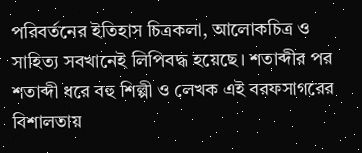পরিবর্তনের ইতিহাস চিত্রকলা, আলোকচিত্র ও সাহিত্য সবখানেই লিপিবদ্ধ হয়েছে। শতাব্দীর পর শতাব্দী ধরে বহু শিল্পী ও লেখক এই বরফসাগরের বিশালতায়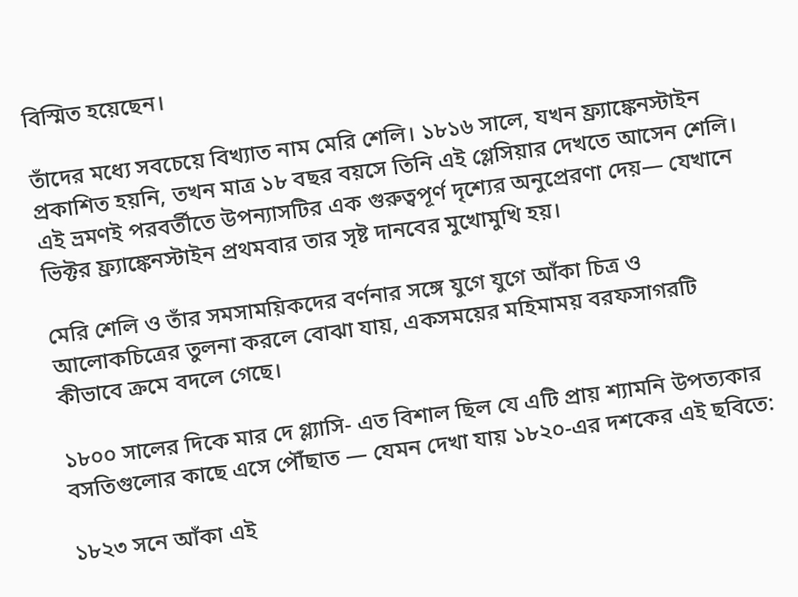বিস্মিত হয়েছেন।

তাঁদের মধ্যে সবচেয়ে বিখ্যাত নাম মেরি শেলি। ১৮১৬ সালে, যখন ফ্র্যাঙ্কেনস্টাইন প্রকাশিত হয়নি, তখন মাত্র ১৮ বছর বয়সে তিনি এই গ্লেসিয়ার দেখতে আসেন শেলি। এই ভ্রমণই পরবর্তীতে উপন্যাসটির এক গুরুত্বপূর্ণ দৃশ্যের অনুপ্রেরণা দেয়— যেখানে ভিক্টর ফ্র্যাঙ্কেনস্টাইন প্রথমবার তার সৃষ্ট দানবের মুখোমুখি হয়।

মেরি শেলি ও তাঁর সমসাময়িকদের বর্ণনার সঙ্গে যুগে যুগে আঁকা চিত্র ও আলোকচিত্রের তুলনা করলে বোঝা যায়, একসময়ের মহিমাময় বরফসাগরটি কীভাবে ক্রমে বদলে গেছে।

১৮০০ সালের দিকে মার দে গ্ল্যাসি- এত বিশাল ছিল যে এটি প্রায় শ্যামনি উপত্যকার বসতিগুলোর কাছে এসে পৌঁছাত — যেমন দেখা যায় ১৮২০-এর দশকের এই ছবিতে:

১৮২৩ সনে আঁকা এই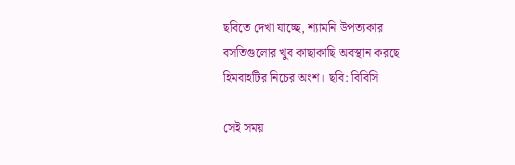ছবিতে দেখা যাচ্ছে, শ্যামনি উপত্যকার বসতিগুলোর খুব কাছাকাছি অবস্থান করছে হিমবাহটির নিচের অংশ। ছবি: বিবিসি

সেই সময়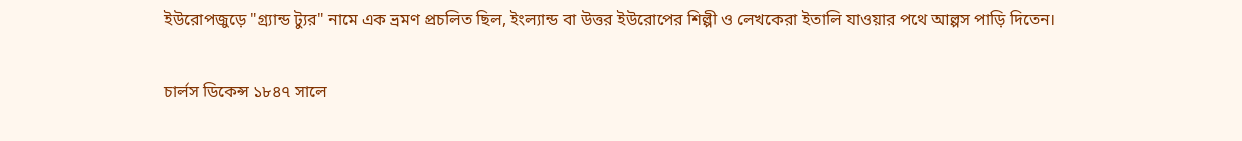ইউরোপজুড়ে "গ্র্যান্ড ট্যুর" নামে এক ভ্রমণ প্রচলিত ছিল, ইংল্যান্ড বা উত্তর ইউরোপের শিল্পী ও লেখকেরা ইতালি যাওয়ার পথে আল্পস পাড়ি দিতেন।

চার্লস ডিকেন্স ১৮৪৭ সালে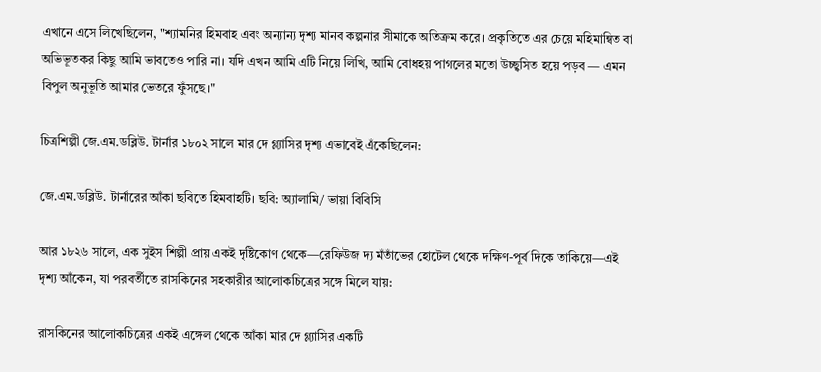এখানে এসে লিখেছিলেন, "শ্যামনির হিমবাহ এবং অন্যান্য দৃশ্য মানব কল্পনার সীমাকে অতিক্রম করে। প্রকৃতিতে এর চেয়ে মহিমান্বিত বা অভিভূতকর কিছু আমি ভাবতেও পারি না। যদি এখন আমি এটি নিয়ে লিখি, আমি বোধহয় পাগলের মতো উচ্ছ্বসিত হয়ে পড়ব — এমন বিপুল অনুভূতি আমার ভেতরে ফুঁসছে।"

চিত্রশিল্পী জে.এম.ডব্লিউ. টার্নার ১৮০২ সালে মার দে গ্ল্যাসির দৃশ্য এভাবেই এঁকেছিলেন:

জে.এম.ডব্লিউ. টার্নারের আঁকা ছবিতে হিমবাহটি। ছবি: অ্যালামি/ ভায়া বিবিসি

আর ১৮২৬ সালে, এক সুইস শিল্পী প্রায় একই দৃষ্টিকোণ থেকে—রেফিউজ দ্য মঁতাঁভের হোটেল থেকে দক্ষিণ-পূর্ব দিকে তাকিয়ে—এই দৃশ্য আঁকেন, যা পরবর্তীতে রাসকিনের সহকারীর আলোকচিত্রের সঙ্গে মিলে যায়:

রাসকিনের আলোকচিত্রের একই এঙ্গেল থেকে আঁকা মার দে গ্ল্যাসির একটি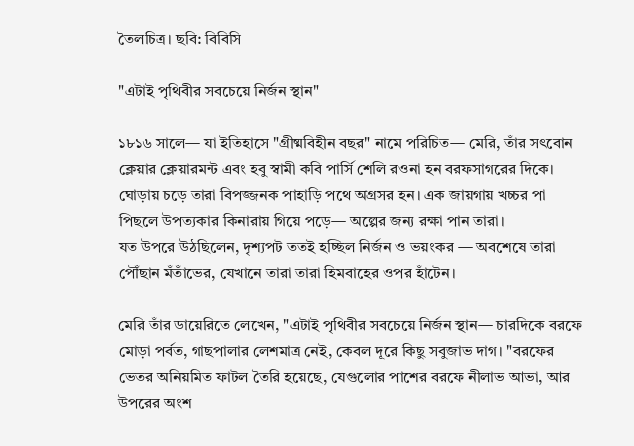তৈলচিত্র। ছবি: বিবিসি

"এটাই পৃথিবীর সবচেয়ে নির্জন স্থান"

১৮১৬ সালে— যা ইতিহাসে "গ্রীষ্মবিহীন বছর" নামে পরিচিত— মেরি, তাঁর সৎবোন ক্লেয়ার ক্লেয়ারমন্ট এবং হবু স্বামী কবি পার্সি শেলি রওনা হন বরফসাগরের দিকে। ঘোড়ায় চড়ে তারা বিপজ্জনক পাহাড়ি পথে অগ্রসর হন। এক জায়গায় খচ্চর পা পিছলে উপত্যকার কিনারায় গিয়ে পড়ে— অল্পের জন্য রক্ষা পান তারা।
যত উপরে উঠছিলেন, দৃশ্যপট ততই হচ্ছিল নির্জন ও ভয়ংকর — অবশেষে তারা পৌঁছান মঁতাঁভের, যেখানে তারা তারা হিমবাহের ওপর হাঁটেন।

মেরি তাঁর ডায়েরিতে লেখেন, "এটাই পৃথিবীর সবচেয়ে নির্জন স্থান— চারদিকে বরফে মোড়া পর্বত, গাছপালার লেশমাত্র নেই, কেবল দূরে কিছু সবুজাভ দাগ। "বরফের ভেতর অনিয়মিত ফাটল তৈরি হয়েছে, যেগুলোর পাশের বরফে নীলাভ আভা, আর উপরের অংশ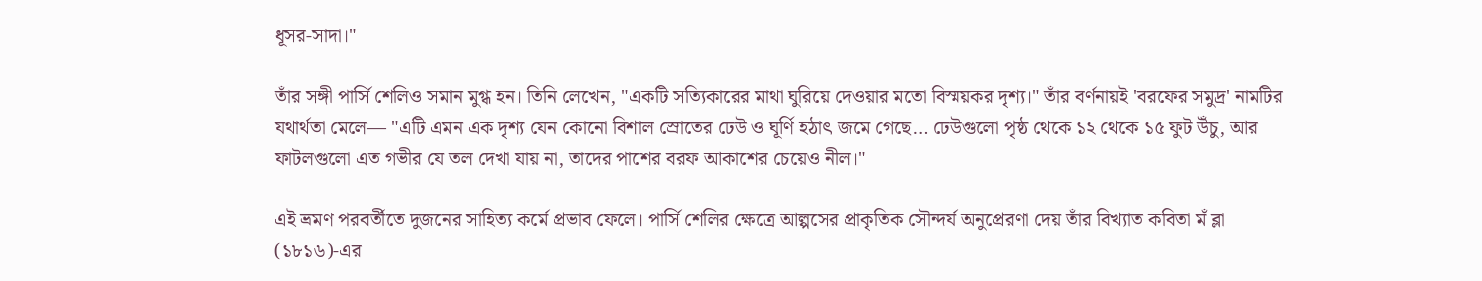ধূসর-সাদা।"

তাঁর সঙ্গী পার্সি শেলিও সমান মুগ্ধ হন। তিনি লেখেন, "একটি সত্যিকারের মাথা ঘুরিয়ে দেওয়ার মতো বিস্ময়কর দৃশ্য।" তাঁর বর্ণনায়ই 'বরফের সমুদ্র' নামটির যথার্থতা মেলে— "এটি এমন এক দৃশ্য যেন কোনো বিশাল স্রোতের ঢেউ ও ঘূর্ণি হঠাৎ জমে গেছে… ঢেউগুলো পৃষ্ঠ থেকে ১২ থেকে ১৫ ফুট উঁচু, আর ফাটলগুলো এত গভীর যে তল দেখা যায় না, তাদের পাশের বরফ আকাশের চেয়েও নীল।"

এই ভ্রমণ পরবর্তীতে দুজনের সাহিত্য কর্মে প্রভাব ফেলে। পার্সি শেলির ক্ষেত্রে আল্পসের প্রাকৃতিক সৌন্দর্য অনুপ্রেরণা দেয় তাঁর বিখ্যাত কবিতা মঁ ব্লা (১৮১৬)-এর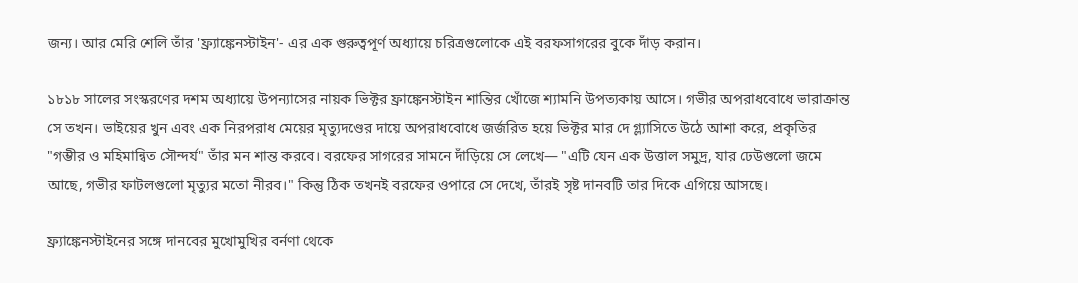জন্য। আর মেরি শেলি তাঁর 'ফ্র্যাঙ্কেনস্টাইন'- এর এক গুরুত্বপূর্ণ অধ্যায়ে চরিত্রগুলোকে এই বরফসাগরের বুকে দাঁড় করান।

১৮১৮ সালের সংস্করণের দশম অধ্যায়ে উপন্যাসের নায়ক ভিক্টর ফ্রাঙ্কেনস্টাইন শান্তির খোঁজে শ্যামনি উপত্যকায় আসে। গভীর অপরাধবোধে ভারাক্রান্ত সে তখন। ভাইয়ের খুন এবং এক নিরপরাধ মেয়ের মৃত্যুদণ্ডের দায়ে অপরাধবোধে জর্জরিত হয়ে ভিক্টর মার দে গ্ল্যাসিতে উঠে আশা করে, প্রকৃতির "গম্ভীর ও মহিমান্বিত সৌন্দর্য" তাঁর মন শান্ত করবে। বরফের সাগরের সামনে দাঁড়িয়ে সে লেখে— "এটি যেন এক উত্তাল সমুদ্র, যার ঢেউগুলো জমে আছে, গভীর ফাটলগুলো মৃত্যুর মতো নীরব।" কিন্তু ঠিক তখনই বরফের ওপারে সে দেখে, তাঁরই সৃষ্ট দানবটি তার দিকে এগিয়ে আসছে।

ফ্র্যাঙ্কেনস্টাইনের সঙ্গে দানবের মুখোমুখির বর্নণা থেকে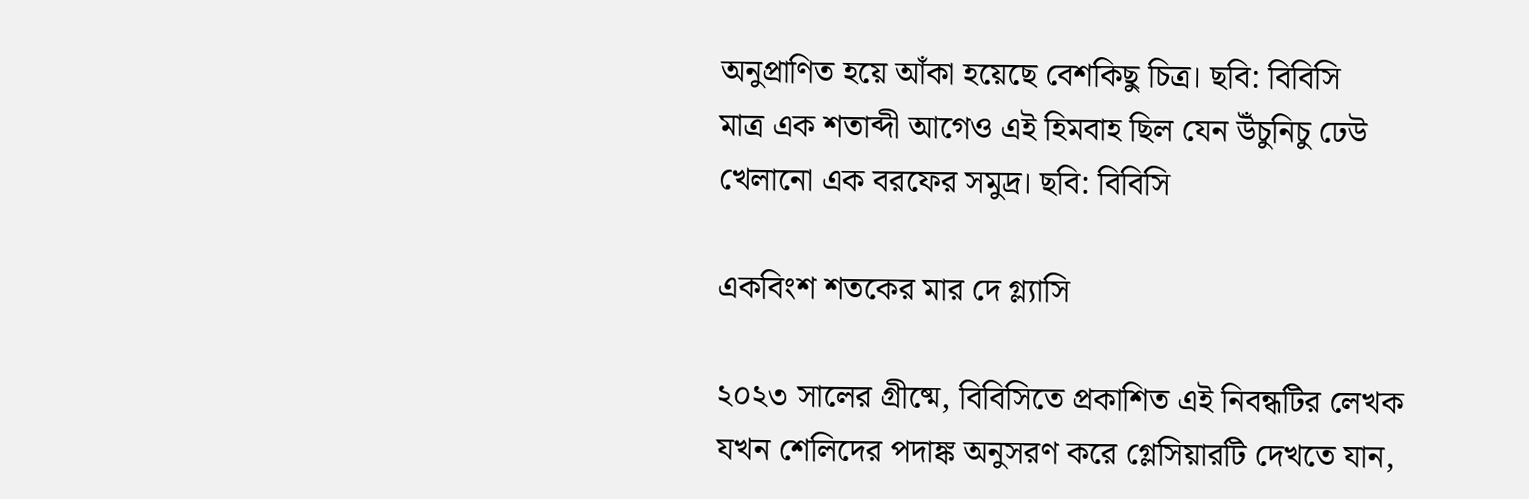অনুপ্রাণিত হয়ে আঁকা হয়েছে বেশকিছু চিত্র। ছবি: বিবিসি
মাত্র এক শতাব্দী আগেও এই হিমবাহ ছিল যেন উঁচুনিচু ঢেউ খেলানো এক বরফের সমুদ্র। ছবি: বিবিসি

একবিংশ শতকের মার দে গ্ল্যাসি

২০২৩ সালের গ্রীষ্মে, বিবিসিতে প্রকাশিত এই নিবন্ধটির লেখক যখন শেলিদের পদাঙ্ক অনুসরণ করে গ্লেসিয়ারটি দেখতে যান,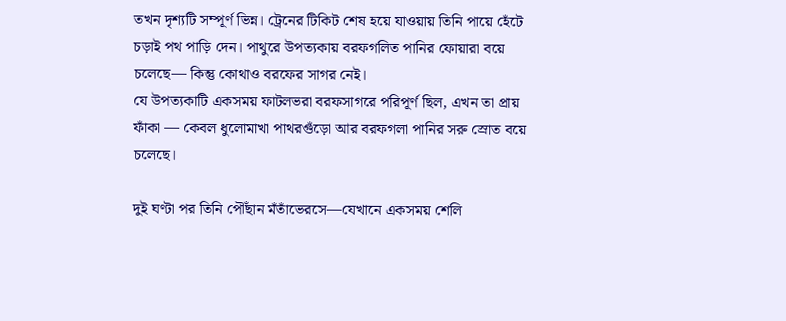তখন দৃশ্যটি সম্পূর্ণ ভিন্ন। ট্রেনের টিকিট শেষ হয়ে যাওয়ায় তিনি পায়ে হেঁটে চড়াই পথ পাড়ি দেন। পাথুরে উপত্যকায় বরফগলিত পানির ফোয়ারা বয়ে চলেছে— কিন্তু কোথাও বরফের সাগর নেই।
যে উপত্যকাটি একসময় ফাটলভরা বরফসাগরে পরিপূর্ণ ছিল, এখন তা প্রায় ফাঁকা — কেবল ধুলোমাখা পাথরগুঁড়ো আর বরফগলা পানির সরু স্রোত বয়ে চলেছে।

দুই ঘণ্টা পর তিনি পৌঁছান মঁতাঁভেরসে—যেখানে একসময় শেলি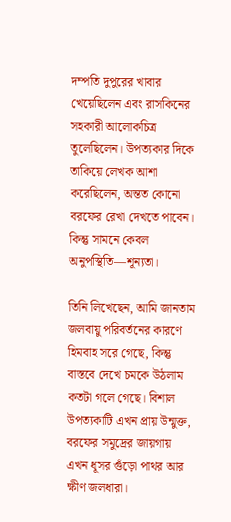দম্পতি দুপুরের খাবার খেয়েছিলেন এবং রাসকিনের সহকারী আলোকচিত্র তুলেছিলেন। উপত্যকার দিকে তাকিয়ে লেখক আশা করেছিলেন, অন্তত কোনো বরফের রেখা দেখতে পাবেন। কিন্তু সামনে কেবল অনুপস্থিতি—শূন্যতা।

তিনি লিখেছেন, আমি জানতাম জলবায়ু পরিবর্তনের কারণে হিমবাহ সরে গেছে, কিন্তু বাস্তবে দেখে চমকে উঠলাম কতটা গলে গেছে। বিশাল উপত্যকাটি এখন প্রায় উন্মুক্ত, বরফের সমুদ্রের জায়গায় এখন ধূসর গুঁড়ো পাথর আর ক্ষীণ জলধারা।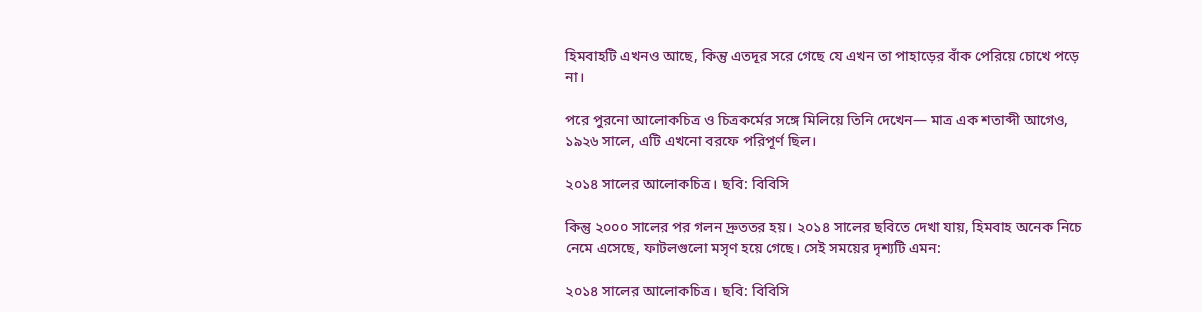হিমবাহটি এখনও আছে, কিন্তু এতদূর সরে গেছে যে এখন তা পাহাড়ের বাঁক পেরিয়ে চোখে পড়ে না।

পরে পুরনো আলোকচিত্র ও চিত্রকর্মের সঙ্গে মিলিয়ে তিনি দেখেন— মাত্র এক শতাব্দী আগেও, ১৯২৬ সালে, এটি এখনো বরফে পরিপূর্ণ ছিল।

২০১৪ সালের আলোকচিত্র। ছবি: বিবিসি

কিন্তু ২০০০ সালের পর গলন দ্রুততর হয়। ২০১৪ সালের ছবিতে দেখা যায়, হিমবাহ অনেক নিচে নেমে এসেছে, ফাটলগুলো মসৃণ হয়ে গেছে। সেই সময়ের দৃশ্যটি এমন:

২০১৪ সালের আলোকচিত্র। ছবি: বিবিসি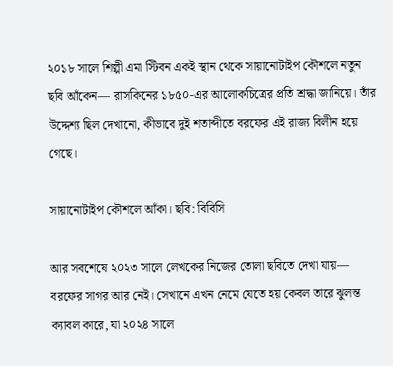২০১৮ সালে শিল্পী এমা স্টিবন একই স্থান থেকে সায়ানোটাইপ কৌশলে নতুন ছবি আঁকেন— রাসকিনের ১৮৫০-এর আলোকচিত্রের প্রতি শ্রদ্ধা জানিয়ে। তাঁর উদ্দেশ্য ছিল দেখানো, কীভাবে দুই শতাব্দীতে বরফের এই রাজ্য বিলীন হয়ে গেছে।

সায়ানোটাইপ কৌশলে আঁকা। ছবি: বিবিসি

আর সবশেষে ২০২৩ সালে লেখকের নিজের তোলা ছবিতে দেখা যায়— বরফের সাগর আর নেই। সেখানে এখন নেমে যেতে হয় কেবল তারে ঝুলন্ত ক্যাবল কারে, যা ২০২৪ সালে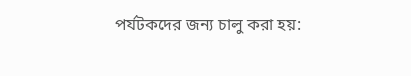পর্যটকদের জন্য চালু করা হয়: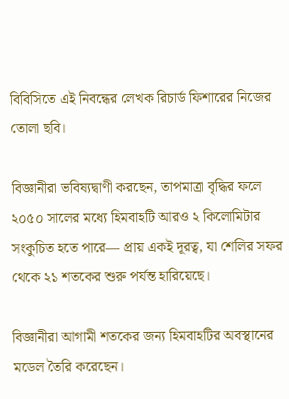বিবিসিতে এই নিবন্ধের লেখক রিচার্ড ফিশারের নিজের তোলা ছবি।

বিজ্ঞানীরা ভবিষ্যদ্বাণী করছেন, তাপমাত্রা বৃদ্ধির ফলে ২০৫০ সালের মধ্যে হিমবাহটি আরও ২ কিলোমিটার সংকুচিত হতে পারে— প্রায় একই দূরত্ব, যা শেলির সফর থেকে ২১ শতকের শুরু পর্যন্ত হারিয়েছে।

বিজ্ঞানীরা আগামী শতকের জন্য হিমবাহটির অবস্থানের মডেল তৈরি করেছেন।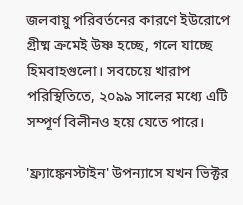জলবায়ু পরিবর্তনের কারণে ইউরোপে গ্রীষ্ম ক্রমেই উষ্ণ হচ্ছে, গলে যাচ্ছে হিমবাহগুলো। সবচেয়ে খারাপ পরিস্থিতিতে, ২০৯৯ সালের মধ্যে এটি সম্পূর্ণ বিলীনও হয়ে যেতে পারে।

'ফ্র্যাঙ্কেনস্টাইন' উপন্যাসে যখন ভিক্টর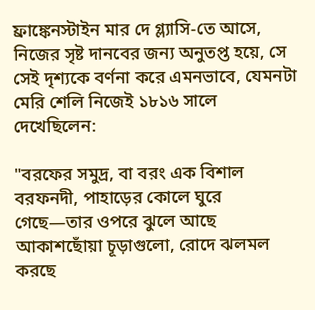ফ্রাঙ্কেনস্টাইন মার দে গ্ল্যাসি-তে আসে, নিজের সৃষ্ট দানবের জন্য অনুতপ্ত হয়ে, সে সেই দৃশ্যকে বর্ণনা করে এমনভাবে, যেমনটা মেরি শেলি নিজেই ১৮১৬ সালে দেখেছিলেন:

"বরফের সমুদ্র, বা বরং এক বিশাল বরফনদী, পাহাড়ের কোলে ঘুরে গেছে—তার ওপরে ঝুলে আছে আকাশছোঁয়া চূড়াগুলো, রোদে ঝলমল করছে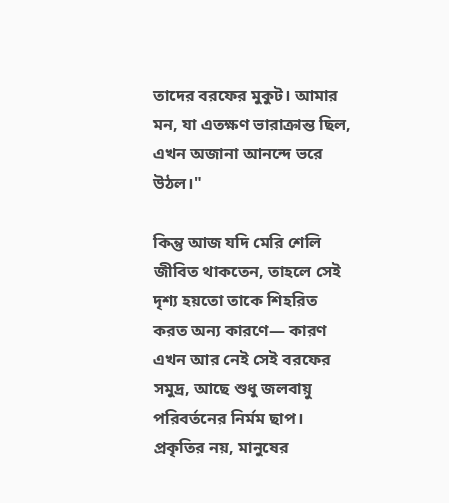তাদের বরফের মুকুট। আমার মন, যা এতক্ষণ ভারাক্রান্ত ছিল, এখন অজানা আনন্দে ভরে উঠল।"

কিন্তু আজ যদি মেরি শেলি জীবিত থাকতেন, তাহলে সেই দৃশ্য হয়তো তাকে শিহরিত করত অন্য কারণে— কারণ এখন আর নেই সেই বরফের সমুদ্র, আছে শুধু জলবায়ু পরিবর্তনের নির্মম ছাপ। প্রকৃতির নয়, মানুষের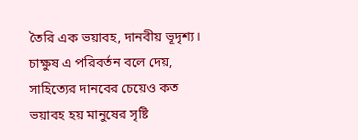তৈরি এক ভয়াবহ, দানবীয় ভূদৃশ্য। চাক্ষুষ এ পরিবর্তন বলে দেয়, সাহিত্যের দানবের চেয়েও কত ভয়াবহ হয় মানুষের সৃষ্টি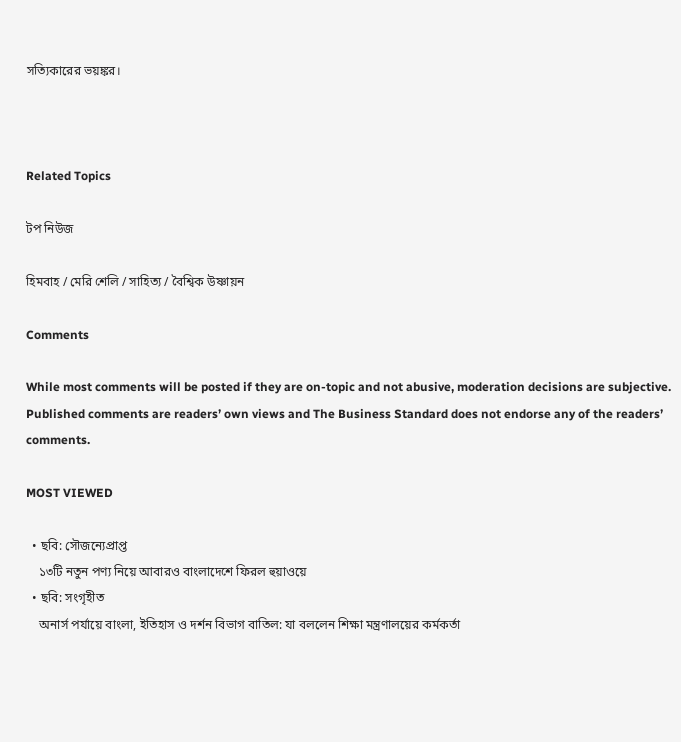সত্যিকারের ভয়ঙ্কর।



Related Topics

টপ নিউজ

হিমবাহ / মেরি শেলি / সাহিত্য / বৈশ্বিক উষ্ণায়ন

Comments

While most comments will be posted if they are on-topic and not abusive, moderation decisions are subjective. Published comments are readers’ own views and The Business Standard does not endorse any of the readers’ comments.

MOST VIEWED

  • ছবি: সৌজন্যেপ্রাপ্ত
    ১৩টি নতুন পণ্য নিয়ে আবারও বাংলাদেশে ফিরল হুয়াওয়ে
  • ছবি: সংগৃহীত
    অনার্স পর্যায়ে বাংলা, ইতিহাস ও দর্শন বিভাগ বাতিল: যা বললেন শিক্ষা মন্ত্রণালয়ের কর্মকর্তা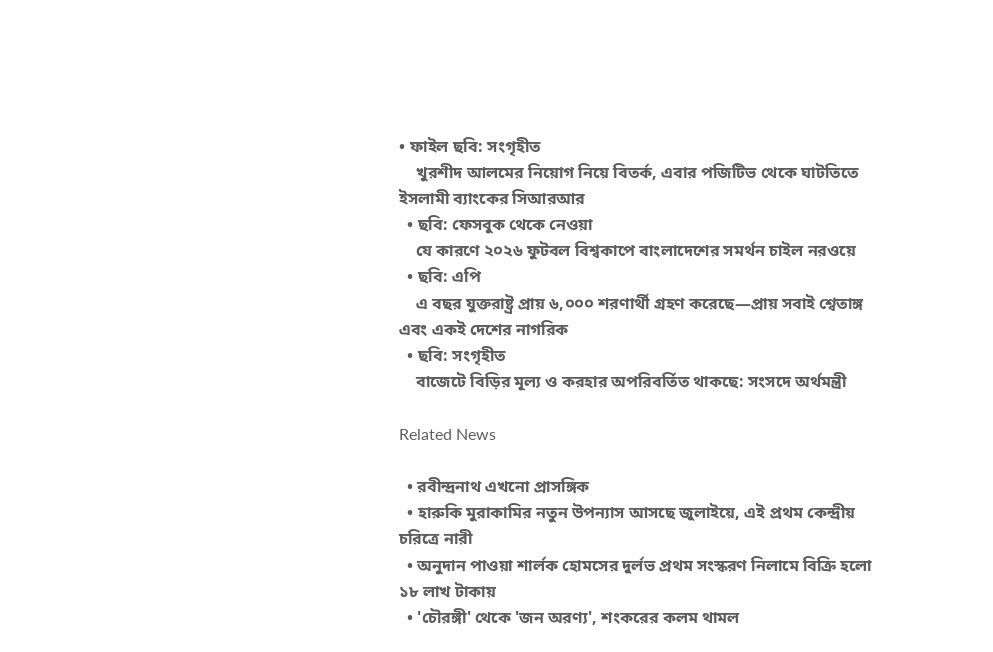• ফাইল ছবি: সংগৃহীত
    খুরশীদ আলমের নিয়োগ নিয়ে বিতর্ক, এবার পজিটিভ থেকে ঘাটতিতে ইসলামী ব্যাংকের সিআরআর
  • ছবি: ফেসবুক থেকে নেওয়া
    যে কারণে ২০২৬ ফুটবল বিশ্বকাপে বাংলাদেশের সমর্থন চাইল নরওয়ে
  • ছবি: এপি
    এ বছর যুক্তরাষ্ট্র প্রায় ৬,০০০ শরণার্থী গ্রহণ করেছে—প্রায় সবাই শ্বেতাঙ্গ এবং একই দেশের নাগরিক
  • ছবি: সংগৃহীত
    বাজেটে বিড়ির মূল্য ও করহার অপরিবর্তিত থাকছে: সংসদে অর্থমন্ত্রী

Related News

  • রবীন্দ্রনাথ এখনো প্রাসঙ্গিক
  • হারুকি মুরাকামির নতুন উপন্যাস আসছে জুলাইয়ে, এই প্রথম কেন্দ্রীয় চরিত্রে নারী
  • অনুদান পাওয়া শার্লক হোমসের দুর্লভ প্রথম সংস্করণ নিলামে বিক্রি হলো ১৮ লাখ টাকায়
  • 'চৌরঙ্গী' থেকে 'জন অরণ্য', শংকরের কলম থামল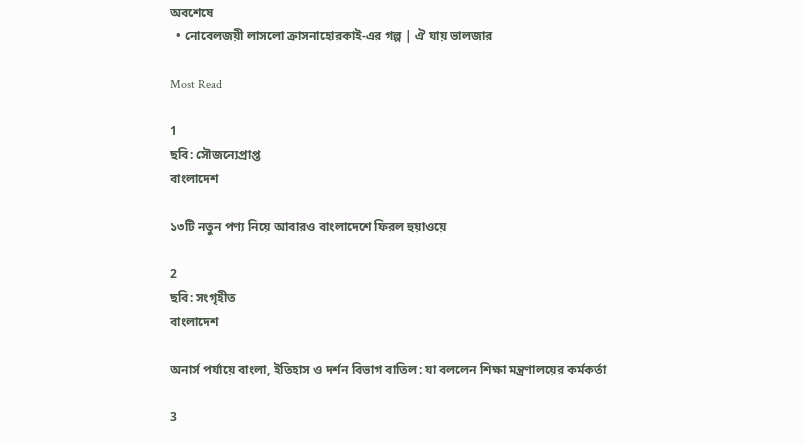অবশেষে
  • নোবেলজয়ী লাসলো ক্রাসনাহোরকাই-এর গল্প | ঐ যায় ভালজার

Most Read

1
ছবি: সৌজন্যেপ্রাপ্ত
বাংলাদেশ

১৩টি নতুন পণ্য নিয়ে আবারও বাংলাদেশে ফিরল হুয়াওয়ে

2
ছবি: সংগৃহীত
বাংলাদেশ

অনার্স পর্যায়ে বাংলা, ইতিহাস ও দর্শন বিভাগ বাতিল: যা বললেন শিক্ষা মন্ত্রণালয়ের কর্মকর্তা

3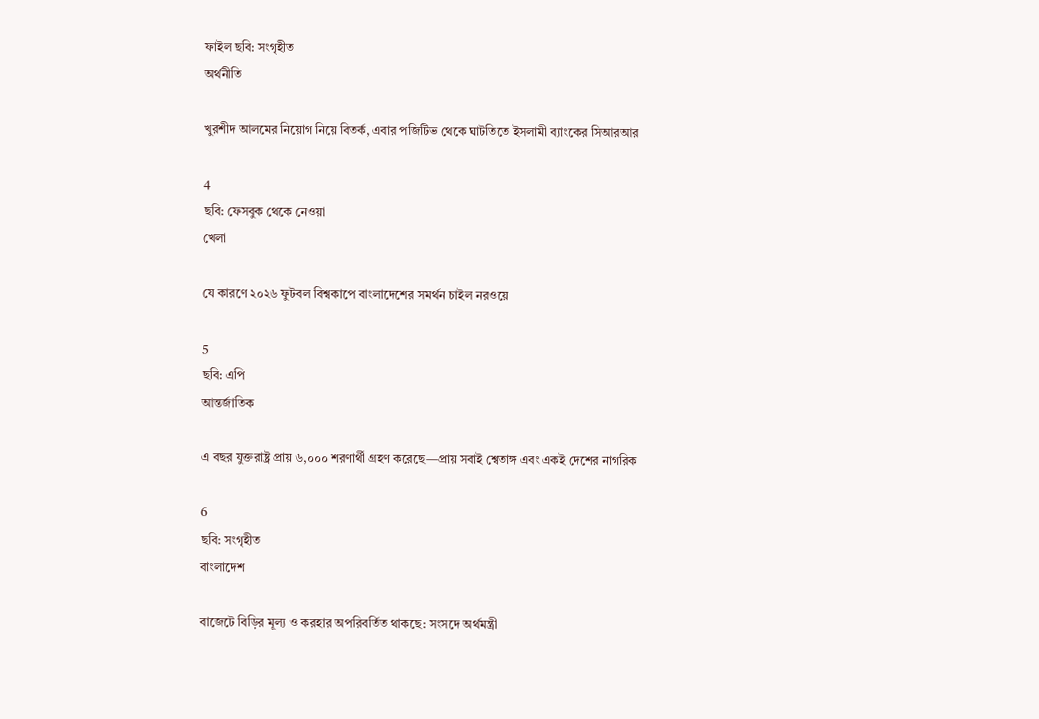ফাইল ছবি: সংগৃহীত
অর্থনীতি

খুরশীদ আলমের নিয়োগ নিয়ে বিতর্ক, এবার পজিটিভ থেকে ঘাটতিতে ইসলামী ব্যাংকের সিআরআর

4
ছবি: ফেসবুক থেকে নেওয়া
খেলা

যে কারণে ২০২৬ ফুটবল বিশ্বকাপে বাংলাদেশের সমর্থন চাইল নরওয়ে

5
ছবি: এপি
আন্তর্জাতিক

এ বছর যুক্তরাষ্ট্র প্রায় ৬,০০০ শরণার্থী গ্রহণ করেছে—প্রায় সবাই শ্বেতাঙ্গ এবং একই দেশের নাগরিক

6
ছবি: সংগৃহীত
বাংলাদেশ

বাজেটে বিড়ির মূল্য ও করহার অপরিবর্তিত থাকছে: সংসদে অর্থমন্ত্রী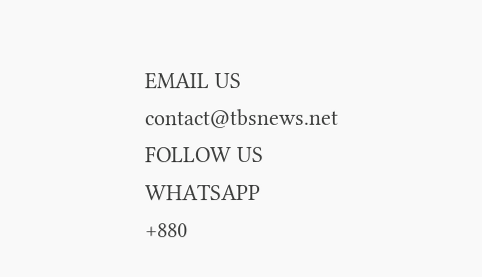EMAIL US
contact@tbsnews.net
FOLLOW US
WHATSAPP
+880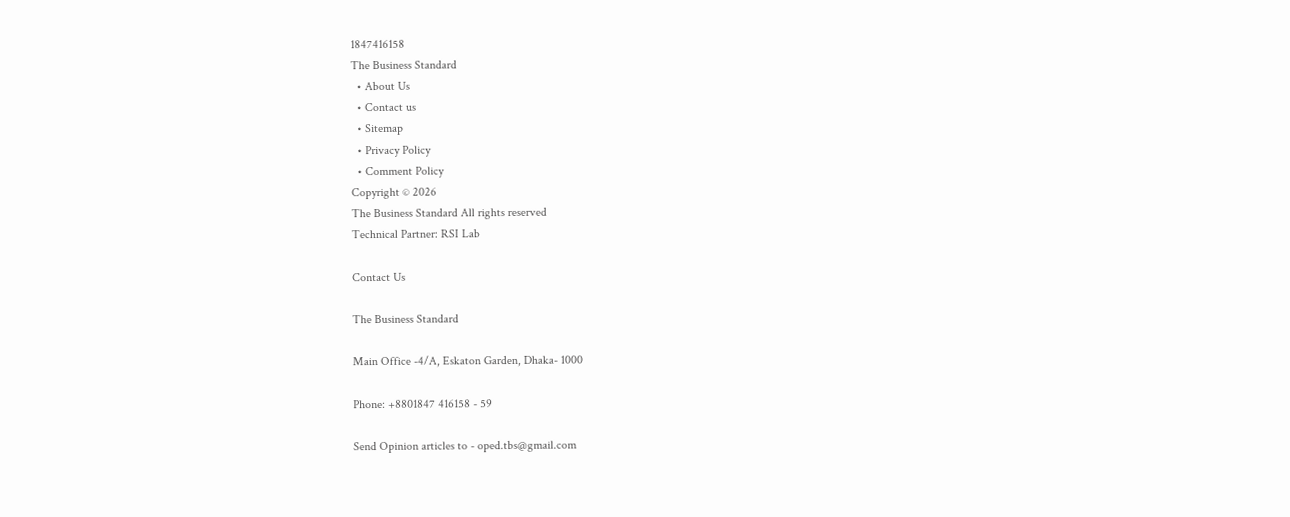1847416158
The Business Standard
  • About Us
  • Contact us
  • Sitemap
  • Privacy Policy
  • Comment Policy
Copyright © 2026
The Business Standard All rights reserved
Technical Partner: RSI Lab

Contact Us

The Business Standard

Main Office -4/A, Eskaton Garden, Dhaka- 1000

Phone: +8801847 416158 - 59

Send Opinion articles to - oped.tbs@gmail.com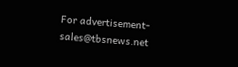For advertisement- sales@tbsnews.net